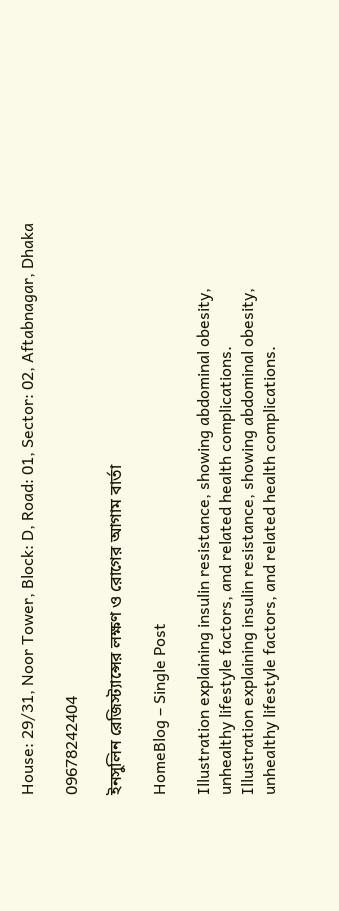House: 29/31, Noor Tower, Block: D, Road: 01, Sector: 02, Aftabnagar, Dhaka

09678242404

ইনসুলিন রেজিস্ট্যান্সের লক্ষণ ও রোগের আগাম বার্তা

HomeBlog – Single Post

Illustration explaining insulin resistance, showing abdominal obesity, unhealthy lifestyle factors, and related health complications.
Illustration explaining insulin resistance, showing abdominal obesity, unhealthy lifestyle factors, and related health complications.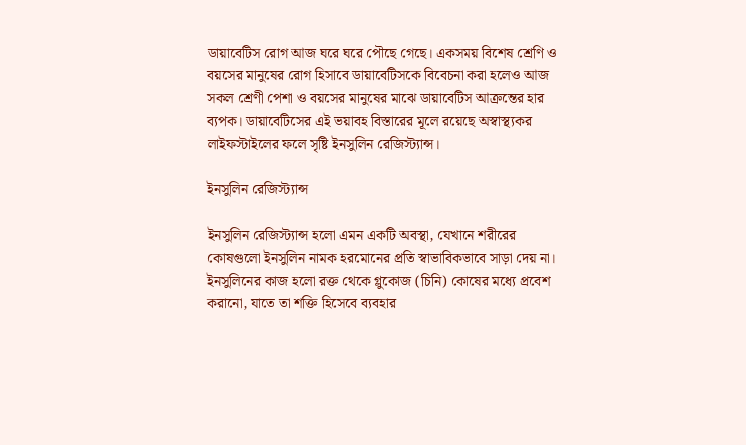ডায়াবেটিস রোগ আজ ঘরে ঘরে পৌছে গেছে। একসময় বিশেষ শ্রেণি ও বয়সের মানুষের রোগ হিসাবে ডায়াবেটিসকে বিবেচনা করা হলেও আজ সকল শ্রেণী পেশা ও বয়সের মানুষের মাঝে ডায়াবেটিস আক্রন্তের হার ব্যপক। ডায়াবেটিসের এই ভয়াবহ বিস্তারের মূলে রয়েছে অস্বাস্থ্যকর লাইফস্টাইলের ফলে সৃষ্টি ইনসুলিন রেজিস্ট্যান্স।

ইনসুলিন রেজিস্ট্যান্স

ইনসুলিন রেজিস্ট্যান্স হলো এমন একটি অবস্থা, যেখানে শরীরের কোষগুলো ইনসুলিন নামক হরমোনের প্রতি স্বাভাবিকভাবে সাড়া দেয় না। ইনসুলিনের কাজ হলো রক্ত থেকে গ্লুকোজ (চিনি) কোষের মধ্যে প্রবেশ করানো, যাতে তা শক্তি হিসেবে ব্যবহার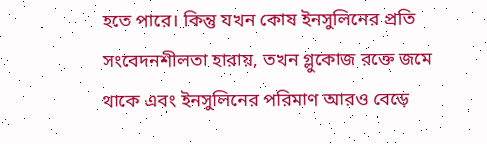হতে পারে। কিন্তু যখন কোষ ইনসুলিনের প্রতি সংবেদনশীলতা হারায়, তখন গ্লুকোজ রক্তে জমে থাকে এবং ইনসুলিনের পরিমাণ আরও বেড়ে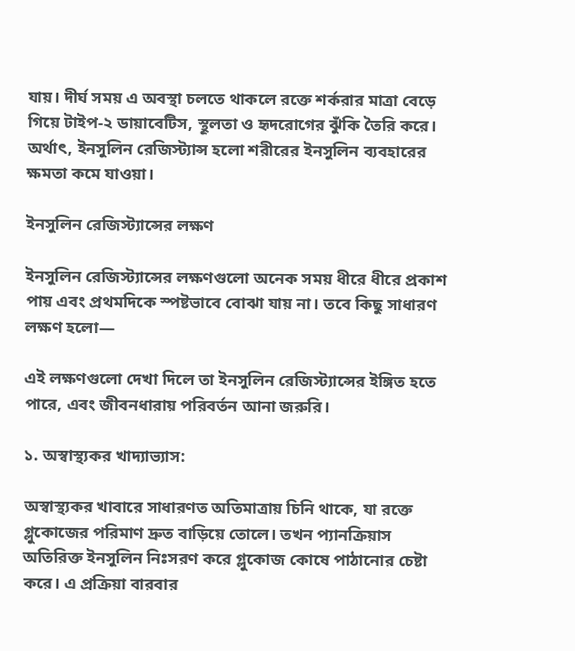যায়। দীর্ঘ সময় এ অবস্থা চলতে থাকলে রক্তে শর্করার মাত্রা বেড়ে গিয়ে টাইপ-২ ডায়াবেটিস, স্থূলতা ও হৃদরোগের ঝুঁকি তৈরি করে। অর্থাৎ, ইনসুলিন রেজিস্ট্যান্স হলো শরীরের ইনসুলিন ব্যবহারের ক্ষমতা কমে যাওয়া।

ইনসুলিন রেজিস্ট্যান্সের লক্ষণ

ইনসুলিন রেজিস্ট্যান্সের লক্ষণগুলো অনেক সময় ধীরে ধীরে প্রকাশ পায় এবং প্রথমদিকে স্পষ্টভাবে বোঝা যায় না। তবে কিছু সাধারণ লক্ষণ হলো—

এই লক্ষণগুলো দেখা দিলে তা ইনসুলিন রেজিস্ট্যান্সের ইঙ্গিত হতে পারে, এবং জীবনধারায় পরিবর্তন আনা জরুরি।

১. অস্বাস্থ্যকর খাদ্যাভ্যাস:

অস্বাস্থ্যকর খাবারে সাধারণত অতিমাত্রায় চিনি থাকে, যা রক্তে গ্লুকোজের পরিমাণ দ্রুত বাড়িয়ে তোলে। তখন প্যানক্রিয়াস অতিরিক্ত ইনসুলিন নিঃসরণ করে গ্লুকোজ কোষে পাঠানোর চেষ্টা করে। এ প্রক্রিয়া বারবার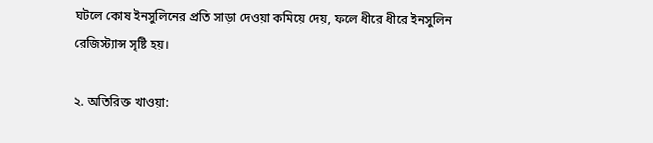ঘটলে কোষ ইনসুলিনের প্রতি সাড়া দেওয়া কমিয়ে দেয়, ফলে ধীরে ধীরে ইনসুলিন রেজিস্ট্যান্স সৃষ্টি হয়।

২. অতিরিক্ত খাওয়া: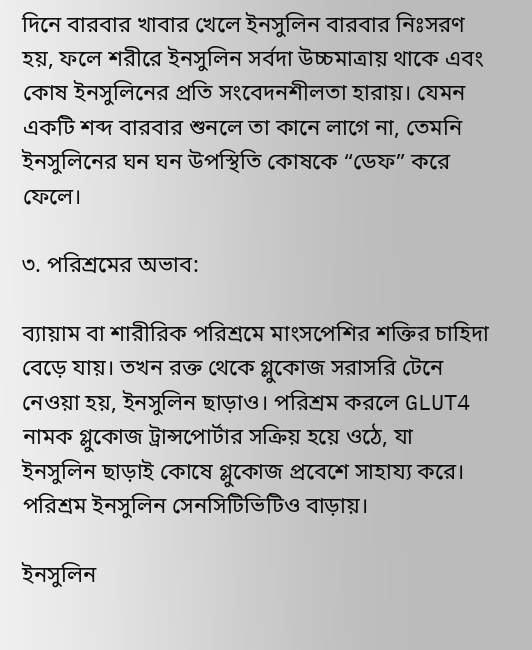দিনে বারবার খাবার খেলে ইনসুলিন বারবার নিঃসরণ হয়, ফলে শরীরে ইনসুলিন সর্বদা উচ্চমাত্রায় থাকে এবং কোষ ইনসুলিনের প্রতি সংবেদনশীলতা হারায়। যেমন একটি শব্দ বারবার শুনলে তা কানে লাগে না, তেমনি ইনসুলিনের ঘন ঘন উপস্থিতি কোষকে “ডেফ” করে ফেলে।

৩. পরিশ্রমের অভাব:

ব্যায়াম বা শারীরিক পরিশ্রমে মাংসপেশির শক্তির চাহিদা বেড়ে যায়। তখন রক্ত থেকে গ্লুকোজ সরাসরি টেনে নেওয়া হয়, ইনসুলিন ছাড়াও। পরিশ্রম করলে GLUT4 নামক গ্লুকোজ ট্রান্সপোর্টার সক্রিয় হয়ে ওঠে, যা ইনসুলিন ছাড়াই কোষে গ্লুকোজ প্রবেশে সাহায্য করে। পরিশ্রম ইনসুলিন সেনসিটিভিটিও বাড়ায়।

ইনসুলিন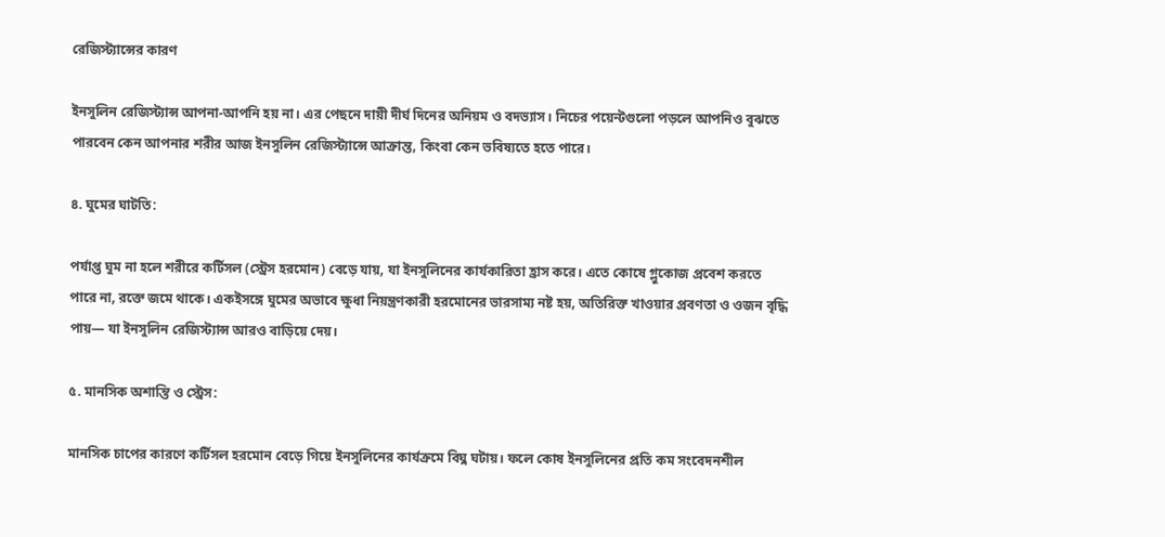রেজিস্ট্যান্সের কারণ

ইনসুলিন রেজিস্ট্যান্স আপনা-আপনি হয় না। এর পেছনে দায়ী দীর্ঘ দিনের অনিয়ম ও বদভ্যাস। নিচের পয়েন্টগুলো পড়লে আপনিও বুঝতে পারবেন কেন আপনার শরীর আজ ইনসুলিন রেজিস্ট্যান্সে আক্রান্ত, কিংবা কেন ভবিষ্যতে হতে পারে।

৪. ঘুমের ঘাটতি:

পর্যাপ্ত ঘুম না হলে শরীরে কর্টিসল (স্ট্রেস হরমোন) বেড়ে যায়, যা ইনসুলিনের কার্যকারিতা হ্রাস করে। এতে কোষে গ্লুকোজ প্রবেশ করতে পারে না, রক্তে জমে থাকে। একইসঙ্গে ঘুমের অভাবে ক্ষুধা নিয়ন্ত্রণকারী হরমোনের ভারসাম্য নষ্ট হয়, অতিরিক্ত খাওয়ার প্রবণতা ও ওজন বৃদ্ধি পায়— যা ইনসুলিন রেজিস্ট্যান্স আরও বাড়িয়ে দেয়।

৫. মানসিক অশান্তি ও স্ট্রেস:

মানসিক চাপের কারণে কর্টিসল হরমোন বেড়ে গিয়ে ইনসুলিনের কার্যক্রমে বিঘ্ন ঘটায়। ফলে কোষ ইনসুলিনের প্রতি কম সংবেদনশীল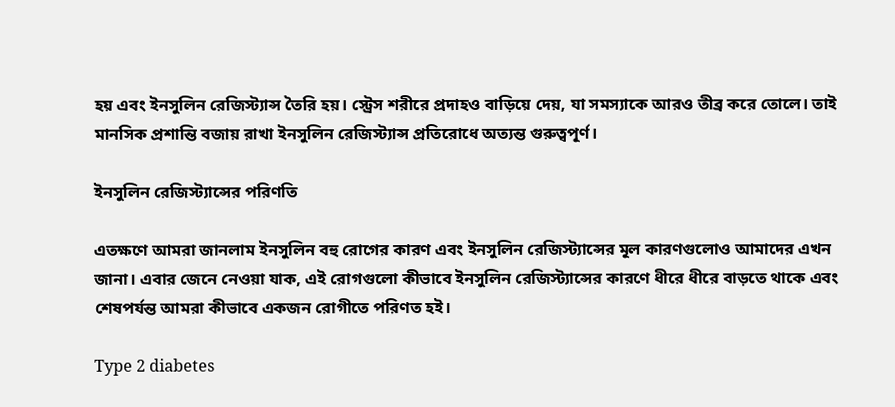হয় এবং ইনসুলিন রেজিস্ট্যান্স তৈরি হয়। স্ট্রেস শরীরে প্রদাহও বাড়িয়ে দেয়, যা সমস্যাকে আরও তীব্র করে তোলে। তাই মানসিক প্রশান্তি বজায় রাখা ইনসুলিন রেজিস্ট্যান্স প্রতিরোধে অত্যন্ত গুরুত্বপূর্ণ।

ইনসুলিন রেজিস্ট্যান্সের পরিণতি

এতক্ষণে আমরা জানলাম ইনসুলিন বহু রোগের কারণ এবং ইনসুলিন রেজিস্ট্যান্সের মূল কারণগুলোও আমাদের এখন জানা। এবার জেনে নেওয়া যাক, এই রোগগুলো কীভাবে ইনসুলিন রেজিস্ট্যান্সের কারণে ধীরে ধীরে বাড়তে থাকে এবং শেষপর্যন্ত আমরা কীভাবে একজন রোগীতে পরিণত হই।

Type 2 diabetes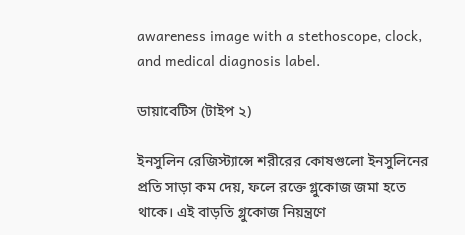awareness image with a stethoscope, clock, and medical diagnosis label.

ডায়াবেটিস (টাইপ ২)

ইনসুলিন রেজিস্ট্যান্সে শরীরের কোষগুলো ইনসুলিনের প্রতি সাড়া কম দেয়, ফলে রক্তে গ্লুকোজ জমা হতে থাকে। এই বাড়তি গ্লুকোজ নিয়ন্ত্রণে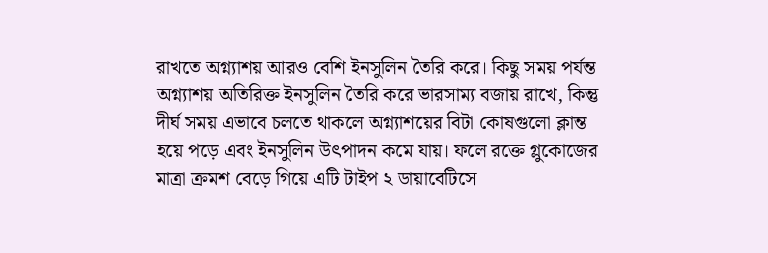রাখতে অগ্ন্যাশয় আরও বেশি ইনসুলিন তৈরি করে। কিছু সময় পর্যন্ত অগ্ন্যাশয় অতিরিক্ত ইনসুলিন তৈরি করে ভারসাম্য বজায় রাখে, কিন্তু দীর্ঘ সময় এভাবে চলতে থাকলে অগ্ন্যাশয়ের বিটা কোষগুলো ক্লান্ত হয়ে পড়ে এবং ইনসুলিন উৎপাদন কমে যায়। ফলে রক্তে গ্লুকোজের মাত্রা ক্রমশ বেড়ে গিয়ে এটি টাইপ ২ ডায়াবেটিসে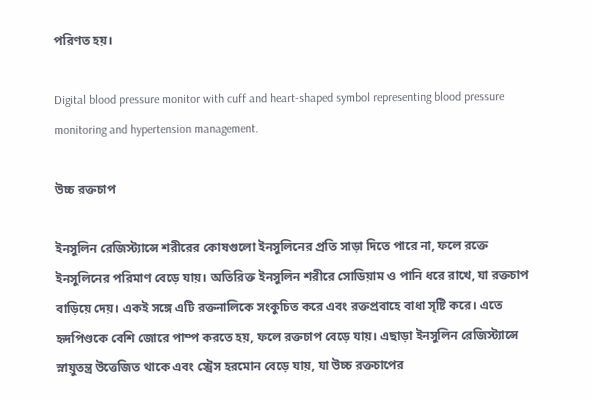পরিণত হয়।

Digital blood pressure monitor with cuff and heart-shaped symbol representing blood pressure monitoring and hypertension management.

উচ্চ রক্তচাপ

ইনসুলিন রেজিস্ট্যান্সে শরীরের কোষগুলো ইনসুলিনের প্রতি সাড়া দিতে পারে না, ফলে রক্তে ইনসুলিনের পরিমাণ বেড়ে যায়। অতিরিক্ত ইনসুলিন শরীরে সোডিয়াম ও পানি ধরে রাখে, যা রক্তচাপ বাড়িয়ে দেয়। একই সঙ্গে এটি রক্তনালিকে সংকুচিত করে এবং রক্তপ্রবাহে বাধা সৃষ্টি করে। এতে হৃদপিণ্ডকে বেশি জোরে পাম্প করতে হয়, ফলে রক্তচাপ বেড়ে যায়। এছাড়া ইনসুলিন রেজিস্ট্যান্সে স্নায়ুতন্ত্র উত্তেজিত থাকে এবং স্ট্রেস হরমোন বেড়ে যায়, যা উচ্চ রক্তচাপের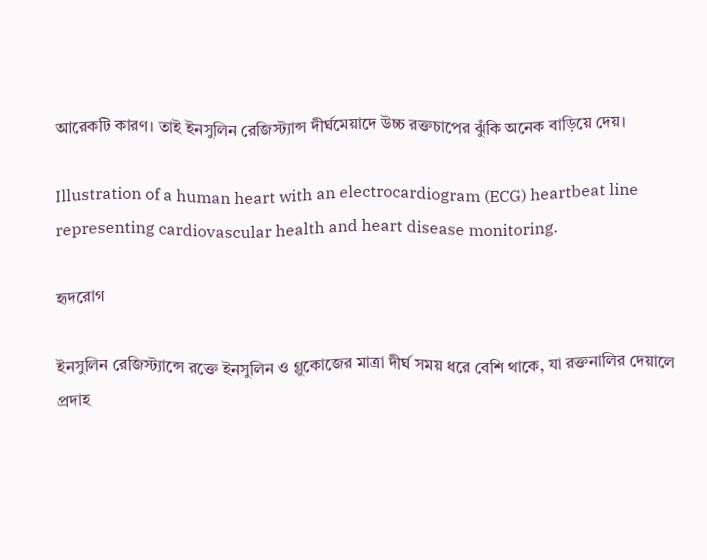আরেকটি কারণ। তাই ইনসুলিন রেজিস্ট্যান্স দীর্ঘমেয়াদে উচ্চ রক্তচাপের ঝুঁকি অনেক বাড়িয়ে দেয়।

Illustration of a human heart with an electrocardiogram (ECG) heartbeat line representing cardiovascular health and heart disease monitoring.

হৃদরোগ

ইনসুলিন রেজিস্ট্যান্সে রক্তে ইনসুলিন ও গ্লুকোজের মাত্রা দীর্ঘ সময় ধরে বেশি থাকে, যা রক্তনালির দেয়ালে প্রদাহ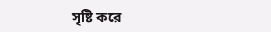সৃষ্টি করে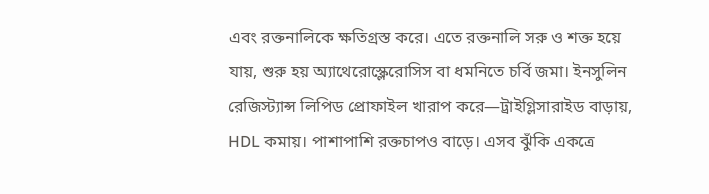এবং রক্তনালিকে ক্ষতিগ্রস্ত করে। এতে রক্তনালি সরু ও শক্ত হয়ে যায়, শুরু হয় অ্যাথেরোস্ক্লেরোসিস বা ধমনিতে চর্বি জমা। ইনসুলিন রেজিস্ট্যান্স লিপিড প্রোফাইল খারাপ করে—ট্রাইগ্লিসারাইড বাড়ায়, HDL কমায়। পাশাপাশি রক্তচাপও বাড়ে। এসব ঝুঁকি একত্রে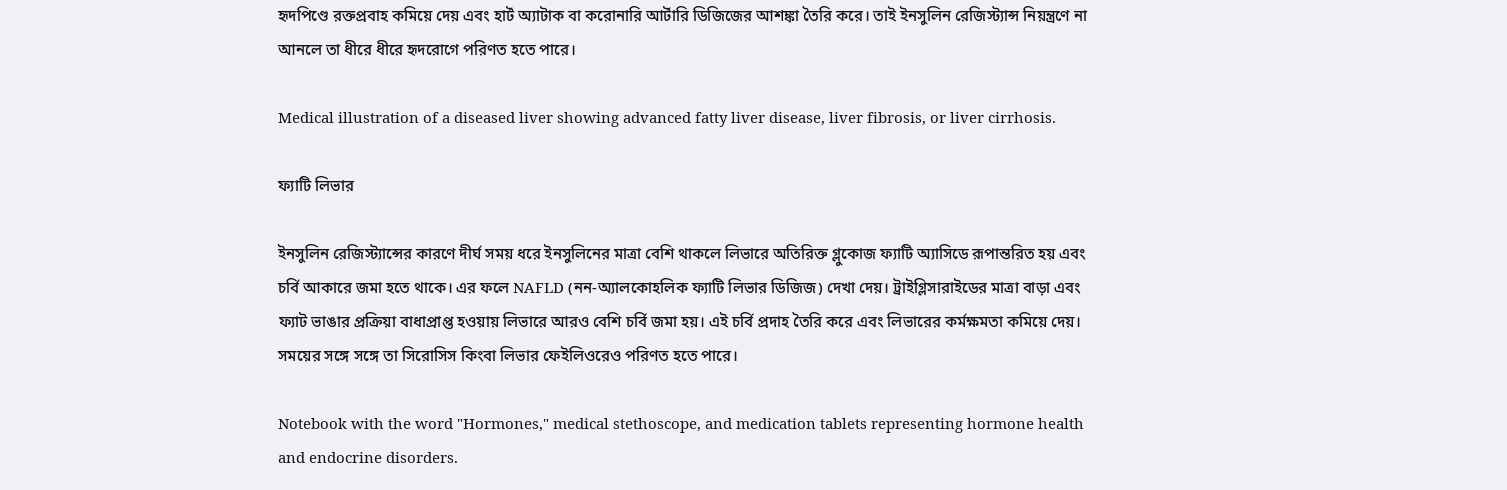হৃদপিণ্ডে রক্তপ্রবাহ কমিয়ে দেয় এবং হার্ট অ্যাটাক বা করোনারি আর্টারি ডিজিজের আশঙ্কা তৈরি করে। তাই ইনসুলিন রেজিস্ট্যান্স নিয়ন্ত্রণে না আনলে তা ধীরে ধীরে হৃদরোগে পরিণত হতে পারে।

Medical illustration of a diseased liver showing advanced fatty liver disease, liver fibrosis, or liver cirrhosis.

ফ্যাটি লিভার

ইনসুলিন রেজিস্ট্যান্সের কারণে দীর্ঘ সময় ধরে ইনসুলিনের মাত্রা বেশি থাকলে লিভারে অতিরিক্ত গ্লুকোজ ফ্যাটি অ্যাসিডে রূপান্তরিত হয় এবং চর্বি আকারে জমা হতে থাকে। এর ফলে NAFLD (নন-অ্যালকোহলিক ফ্যাটি লিভার ডিজিজ) দেখা দেয়। ট্রাইগ্লিসারাইডের মাত্রা বাড়া এবং ফ্যাট ভাঙার প্রক্রিয়া বাধাপ্রাপ্ত হওয়ায় লিভারে আরও বেশি চর্বি জমা হয়। এই চর্বি প্রদাহ তৈরি করে এবং লিভারের কর্মক্ষমতা কমিয়ে দেয়। সময়ের সঙ্গে সঙ্গে তা সিরোসিস কিংবা লিভার ফেইলিওরেও পরিণত হতে পারে।

Notebook with the word "Hormones," medical stethoscope, and medication tablets representing hormone health and endocrine disorders.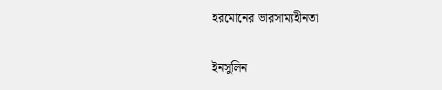হরমোনের ভারসাম্যহীনতা

ইনসুলিন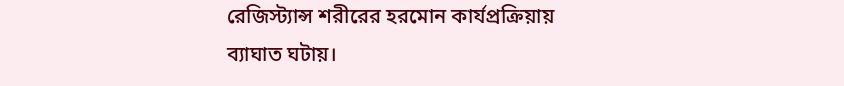রেজিস্ট্যান্স শরীরের হরমোন কার্যপ্রক্রিয়ায় ব্যাঘাত ঘটায়।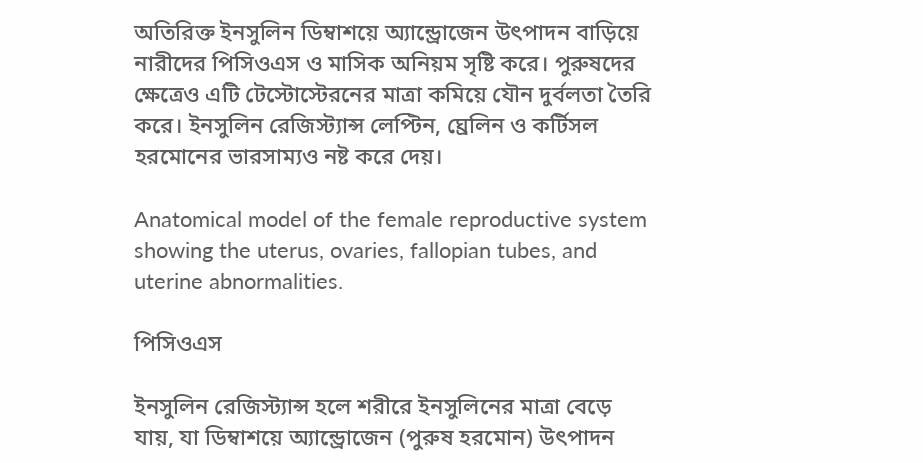অতিরিক্ত ইনসুলিন ডিম্বাশয়ে অ্যান্ড্রোজেন উৎপাদন বাড়িয়ে নারীদের পিসিওএস ও মাসিক অনিয়ম সৃষ্টি করে। পুরুষদের ক্ষেত্রেও এটি টেস্টোস্টেরনের মাত্রা কমিয়ে যৌন দুর্বলতা তৈরি করে। ইনসুলিন রেজিস্ট্যান্স লেপ্টিন, ঘ্রেলিন ও কর্টিসল হরমোনের ভারসাম্যও নষ্ট করে দেয়।

Anatomical model of the female reproductive system showing the uterus, ovaries, fallopian tubes, and uterine abnormalities.

পিসিওএস

ইনসুলিন রেজিস্ট্যান্স হলে শরীরে ইনসুলিনের মাত্রা বেড়ে যায়, যা ডিম্বাশয়ে অ্যান্ড্রোজেন (পুরুষ হরমোন) উৎপাদন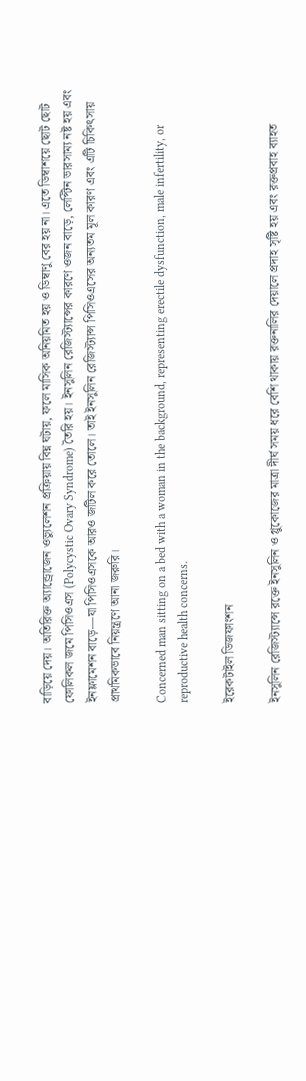বাড়িয়ে দেয়। অতিরিক্ত অ্যান্ড্রোজেন ওভ্যুলেশন প্রক্রিয়ায় বিঘ্ন ঘটায়, ফলে মাসিক অনিয়মিত হয় ও ডিম্বাণু বের হয় না। এতে ডিম্বাশয়ে ছোট ছোট ফোলিকল জমে পিসিওএস (Polycystic Ovary Syndrome) তৈরি হয়। ইনসুলিন রেজিস্ট্যান্সের কারণে ওজন বাড়ে, লেপ্টিন ভারসাম্য নষ্ট হয় এবং ইনফ্লামেশন বাড়ে—যা পিসিওএসকে আরও জটিল করে তোলে। তাই ইনসুলিন রেজিস্ট্যান্স পিসিওএসের অন্যতম মূল কারণ এবং এটি চিকিৎসায় প্রাথমিকভাবে নিয়ন্ত্রণে আনা জরুরি।

Concerned man sitting on a bed with a woman in the background, representing erectile dysfunction, male infertility, or reproductive health concerns.

ইরেকটাইল ডিজফাংশন

ইনসুলিন রেজিস্ট্যান্সে রক্তে ইনসুলিন ও গ্লুকোজের মাত্রা দীর্ঘ সময় ধরে বেশি থাকায় রক্তনালির দেয়ালে প্রদাহ সৃষ্টি হয় এবং রক্তপ্রবাহ ব্যাহত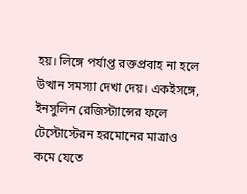হয়। লিঙ্গে পর্যাপ্ত রক্তপ্রবাহ না হলে উত্থান সমস্যা দেখা দেয়। একইসঙ্গে, ইনসুলিন রেজিস্ট্যান্সের ফলে টেস্টোস্টেরন হরমোনের মাত্রাও কমে যেতে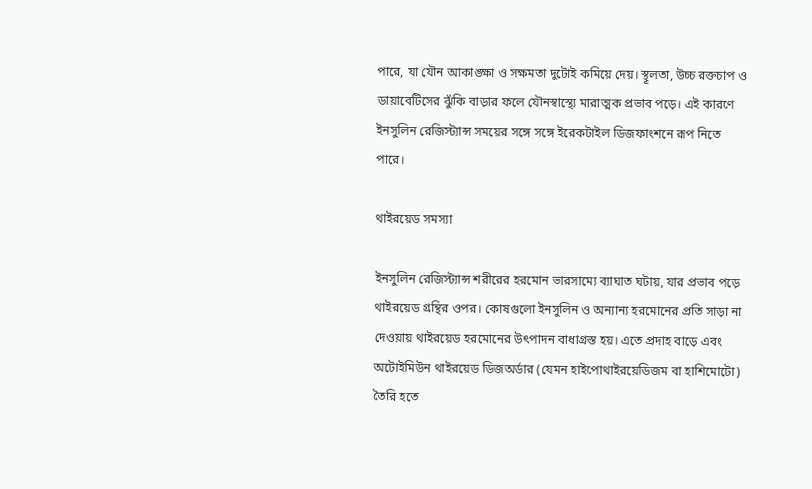পারে, যা যৌন আকাঙ্ক্ষা ও সক্ষমতা দুটোই কমিয়ে দেয়। স্থূলতা, উচ্চ রক্তচাপ ও ডায়াবেটিসের ঝুঁকি বাড়ার ফলে যৌনস্বাস্থ্যে মারাত্মক প্রভাব পড়ে। এই কারণে ইনসুলিন রেজিস্ট্যান্স সময়ের সঙ্গে সঙ্গে ইরেকটাইল ডিজফাংশনে রূপ নিতে পারে।

থাইরয়েড সমস্যা

ইনসুলিন রেজিস্ট্যান্স শরীরের হরমোন ভারসাম্যে ব্যাঘাত ঘটায়, যার প্রভাব পড়ে থাইরয়েড গ্রন্থির ওপর। কোষগুলো ইনসুলিন ও অন্যান্য হরমোনের প্রতি সাড়া না দেওয়ায় থাইরয়েড হরমোনের উৎপাদন বাধাগ্রস্ত হয়। এতে প্রদাহ বাড়ে এবং অটোইমিউন থাইরয়েড ডিজঅর্ডার (যেমন হাইপোথাইরয়েডিজম বা হাশিমোটো) তৈরি হতে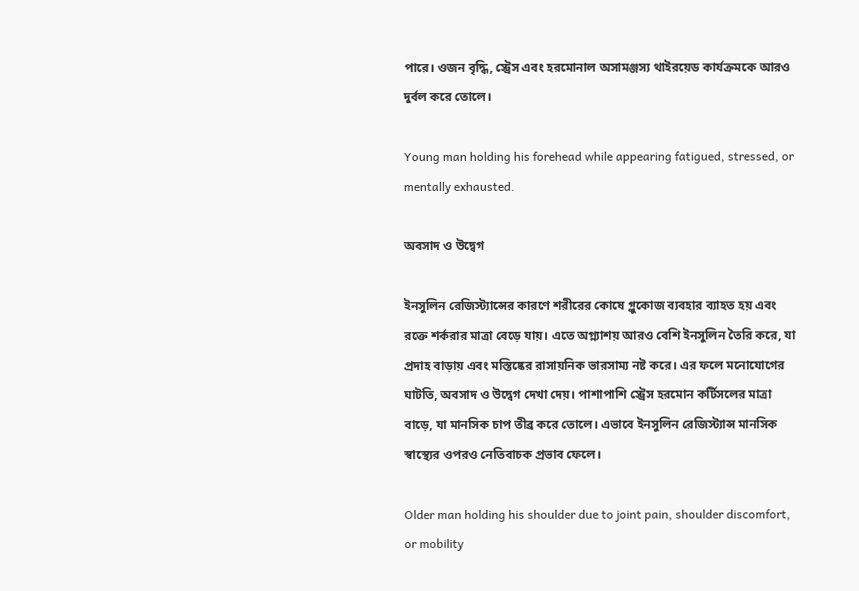পারে। ওজন বৃদ্ধি, স্ট্রেস এবং হরমোনাল অসামঞ্জস্য থাইরয়েড কার্যক্রমকে আরও দুর্বল করে তোলে।

Young man holding his forehead while appearing fatigued, stressed, or mentally exhausted.

অবসাদ ও উদ্বেগ

ইনসুলিন রেজিস্ট্যান্সের কারণে শরীরের কোষে গ্লুকোজ ব্যবহার ব্যাহত হয় এবং রক্তে শর্করার মাত্রা বেড়ে যায়। এতে অগ্ন্যাশয় আরও বেশি ইনসুলিন তৈরি করে, যা প্রদাহ বাড়ায় এবং মস্তিষ্কের রাসায়নিক ভারসাম্য নষ্ট করে। এর ফলে মনোযোগের ঘাটতি, অবসাদ ও উদ্বেগ দেখা দেয়। পাশাপাশি স্ট্রেস হরমোন কর্টিসলের মাত্রা বাড়ে, যা মানসিক চাপ তীব্র করে তোলে। এভাবে ইনসুলিন রেজিস্ট্যান্স মানসিক স্বাস্থ্যের ওপরও নেতিবাচক প্রভাব ফেলে।

Older man holding his shoulder due to joint pain, shoulder discomfort, or mobility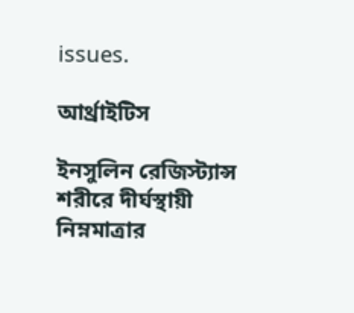issues.

আর্থ্রাইটিস

ইনসুলিন রেজিস্ট্যান্স শরীরে দীর্ঘস্থায়ী নিম্নমাত্রার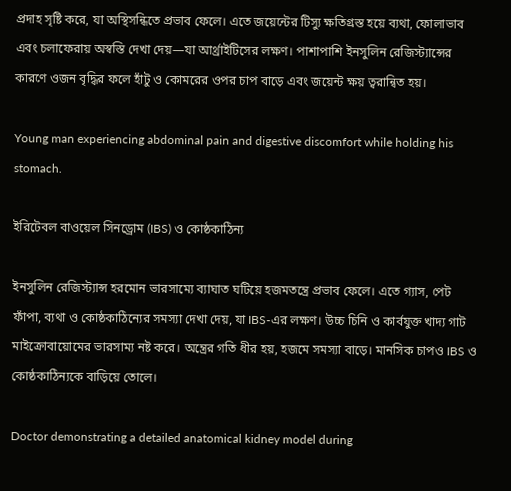প্রদাহ সৃষ্টি করে, যা অস্থিসন্ধিতে প্রভাব ফেলে। এতে জয়েন্টের টিস্যু ক্ষতিগ্রস্ত হয়ে ব্যথা, ফোলাভাব এবং চলাফেরায় অস্বস্তি দেখা দেয়—যা আর্থ্রাইটিসের লক্ষণ। পাশাপাশি ইনসুলিন রেজিস্ট্যান্সের কারণে ওজন বৃদ্ধির ফলে হাঁটু ও কোমরের ওপর চাপ বাড়ে এবং জয়েন্ট ক্ষয় ত্বরান্বিত হয়।

Young man experiencing abdominal pain and digestive discomfort while holding his stomach.

ইরিটেবল বাওয়েল সিনড্রোম (IBS) ও কোষ্ঠকাঠিন্য

ইনসুলিন রেজিস্ট্যান্স হরমোন ভারসাম্যে ব্যাঘাত ঘটিয়ে হজমতন্ত্রে প্রভাব ফেলে। এতে গ্যাস, পেট ফাঁপা, ব্যথা ও কোষ্ঠকাঠিন্যের সমস্যা দেখা দেয়, যা IBS-এর লক্ষণ। উচ্চ চিনি ও কার্বযুক্ত খাদ্য গাট মাইক্রোবায়োমের ভারসাম্য নষ্ট করে। অন্ত্রের গতি ধীর হয়, হজমে সমস্যা বাড়ে। মানসিক চাপও IBS ও কোষ্ঠকাঠিন্যকে বাড়িয়ে তোলে।

Doctor demonstrating a detailed anatomical kidney model during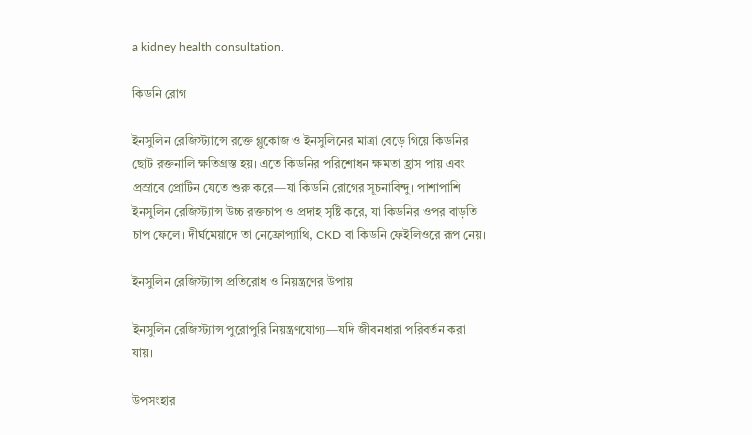a kidney health consultation.

কিডনি রোগ

ইনসুলিন রেজিস্ট্যান্সে রক্তে গ্লুকোজ ও ইনসুলিনের মাত্রা বেড়ে গিয়ে কিডনির ছোট রক্তনালি ক্ষতিগ্রস্ত হয়। এতে কিডনির পরিশোধন ক্ষমতা হ্রাস পায় এবং প্রস্রাবে প্রোটিন যেতে শুরু করে—যা কিডনি রোগের সূচনাবিন্দু। পাশাপাশি ইনসুলিন রেজিস্ট্যান্স উচ্চ রক্তচাপ ও প্রদাহ সৃষ্টি করে, যা কিডনির ওপর বাড়তি চাপ ফেলে। দীর্ঘমেয়াদে তা নেফ্রোপ্যাথি, CKD বা কিডনি ফেইলিওরে রূপ নেয়।

ইনসুলিন রেজিস্ট্যান্স প্রতিরোধ ও নিয়ন্ত্রণের উপায়

ইনসুলিন রেজিস্ট্যান্স পুরোপুরি নিয়ন্ত্রণযোগ্য—যদি জীবনধারা পরিবর্তন করা যায়।

উপসংহার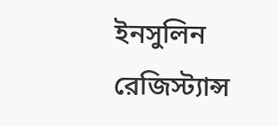ইনসুলিন রেজিস্ট্যান্স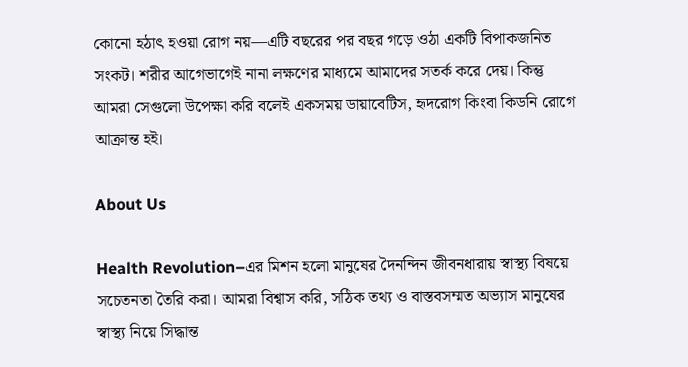কোনো হঠাৎ হওয়া রোগ নয়—এটি বছরের পর বছর গড়ে ওঠা একটি বিপাকজনিত সংকট। শরীর আগেভাগেই নানা লক্ষণের মাধ্যমে আমাদের সতর্ক করে দেয়। কিন্তু আমরা সেগুলো উপেক্ষা করি বলেই একসময় ডায়াবেটিস, হৃদরোগ কিংবা কিডনি রোগে আক্রান্ত হই।

About Us

Health Revolution–এর মিশন হলো মানুষের দৈনন্দিন জীবনধারায় স্বাস্থ্য বিষয়ে সচেতনতা তৈরি করা। আমরা বিশ্বাস করি, সঠিক তথ্য ও বাস্তবসম্মত অভ্যাস মানুষের স্বাস্থ্য নিয়ে সিদ্ধান্ত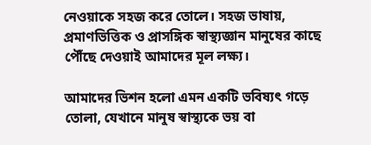নেওয়াকে সহজ করে তোলে। সহজ ভাষায়, প্রমাণভিত্তিক ও প্রাসঙ্গিক স্বাস্থ্যজ্ঞান মানুষের কাছে পৌঁছে দেওয়াই আমাদের মূল লক্ষ্য।

আমাদের ভিশন হলো এমন একটি ভবিষ্যৎ গড়ে তোলা, যেখানে মানুষ স্বাস্থ্যকে ভয় বা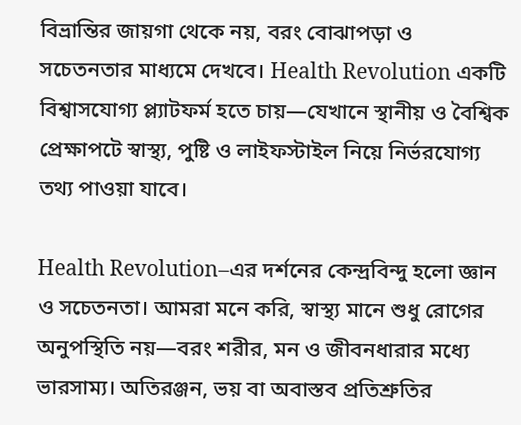বিভ্রান্তির জায়গা থেকে নয়, বরং বোঝাপড়া ও সচেতনতার মাধ্যমে দেখবে। Health Revolution একটি বিশ্বাসযোগ্য প্ল্যাটফর্ম হতে চায়—যেখানে স্থানীয় ও বৈশ্বিক প্রেক্ষাপটে স্বাস্থ্য, পুষ্টি ও লাইফস্টাইল নিয়ে নির্ভরযোগ্য তথ্য পাওয়া যাবে।

Health Revolution–এর দর্শনের কেন্দ্রবিন্দু হলো জ্ঞান ও সচেতনতা। আমরা মনে করি, স্বাস্থ্য মানে শুধু রোগের অনুপস্থিতি নয়—বরং শরীর, মন ও জীবনধারার মধ্যে ভারসাম্য। অতিরঞ্জন, ভয় বা অবাস্তব প্রতিশ্রুতির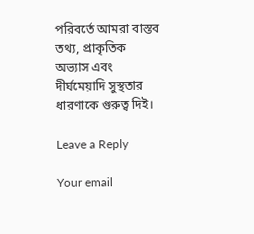পরিবর্তে আমরা বাস্তব তথ্য, প্রাকৃতিক অভ্যাস এবং দীর্ঘমেয়াদি সুস্থতার ধারণাকে গুরুত্ব দিই।

Leave a Reply

Your email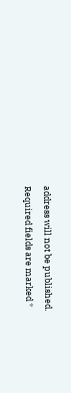address will not be published. Required fields are marked *